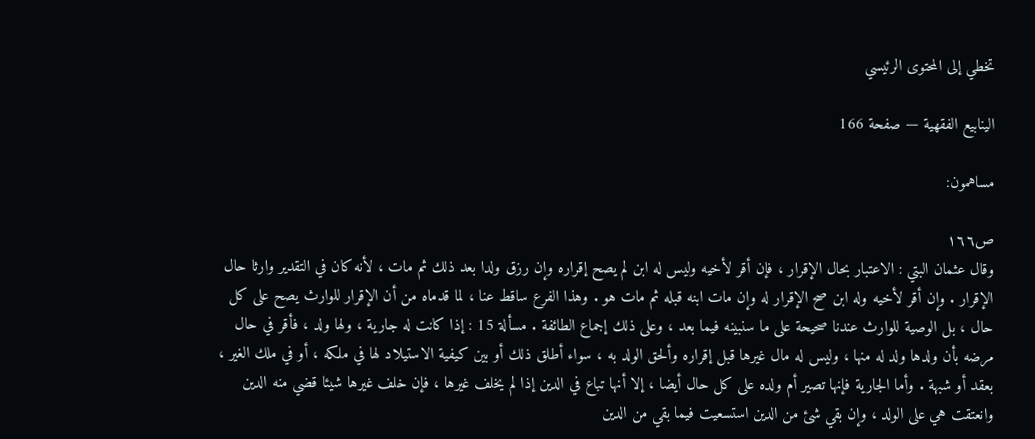تخطي إلى المحتوى الرئيسي

الينابيع الفقهية — صفحة 166

مساهمون:

ص١٦٦
وقال عثمان البتي : الاعتبار بحال الإقرار ، فإن أقر لأخيه وليس له ابن لم يصح إقراره وإن رزق ولدا بعد ذلك ثم مات ، لأنه كان في التقدير وارثا حال الإقرار . وإن أقر لأخيه وله ابن صح الإقرار له وإن مات ابنه قبله ثم مات هو . وهذا الفرع ساقط عنا ، لما قدماه من أن الإقرار للوارث يصح على كل حال ، بل الوصية للوارث عندنا صحيحة على ما سنبينه فيما بعد ، وعلى ذلك إجماع الطائفة . مسألة 15 : إذا كانت له جارية ، ولها ولد ، فأقر في حال مرضه بأن ولدها ولد له منها ، وليس له مال غيرها قبل إقراره وألحق الولد به ، سواء أطلق ذلك أو بين كيفية الاستيلاد لها في ملكه ، أو في ملك الغير ، بعقد أو شبهة . وأما الجارية فإنها تصير أم ولده على كل حال أيضا ، إلا أنها تباع في الدين إذا لم يخلف غيرها ، فإن خلف غيرها شيئا قضي منه الدين وانعتقت هي على الولد ، وإن بقي شئ من الدين استسعيت فيما بقي من الدين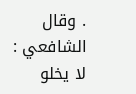. وقال الشافعي : لا يخلو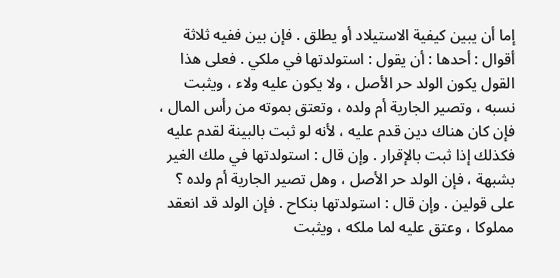إما أن يبين كيفية الاستيلاد أو يطلق . فإن بين ففيه ثلاثة أقوال : أحدها : أن يقول : استولدتها في ملكي . فعلى هذا القول يكون الولد حر الأصل ، ولا يكون عليه ولاء ، ويثبت نسبه ، وتصير الجارية أم ولده ، وتعتق بموته من رأس المال ، فإن كان هناك دين قدم عليه ، لأنه لو ثبت بالبينة لقدم عليه فكذلك إذا ثبت بالإقرار . وإن قال : استولدتها في ملك الغير بشبهة ، فإن الولد حر الأصل ، وهل تصير الجارية أم ولده ؟ على قولين . وإن قال : استولدتها بنكاح . فإن الولد قد انعقد مملوكا ، وعتق عليه لما ملكه ، ويثبت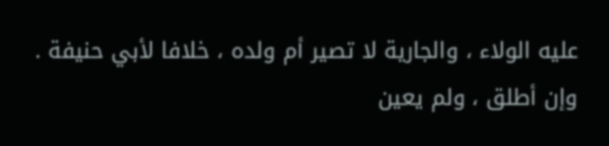عليه الولاء ، والجارية لا تصير أم ولده ، خلافا لأبي حنيفة . وإن أطلق ، ولم يعين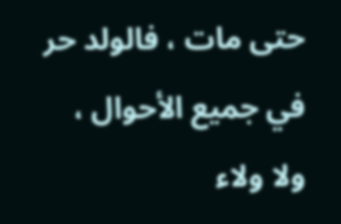حتى مات ، فالولد حر في جميع الأحوال ، ولا ولاء